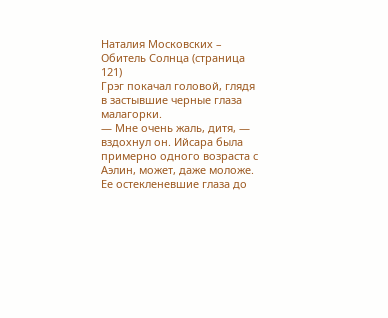Наталия Московских – Обитель Солнца (страница 121)
Грэг покачал головой, глядя в застывшие черные глаза малагорки.
— Мне очень жаль, дитя, — вздохнул он. Ийсара была примерно одного возраста с Аэлин, может, даже моложе. Ее остекленевшие глаза до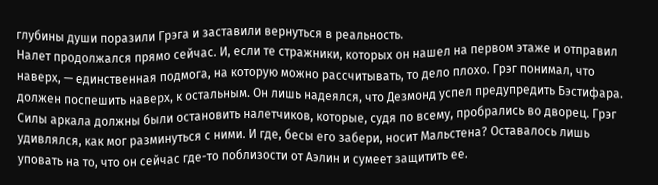глубины души поразили Грэга и заставили вернуться в реальность.
Налет продолжался прямо сейчас. И, если те стражники, которых он нашел на первом этаже и отправил наверх, — единственная подмога, на которую можно рассчитывать, то дело плохо. Грэг понимал, что должен поспешить наверх, к остальным. Он лишь надеялся, что Дезмонд успел предупредить Бэстифара. Силы аркала должны были остановить налетчиков, которые, судя по всему, пробрались во дворец. Грэг удивлялся, как мог разминуться с ними. И где, бесы его забери, носит Мальстена? Оставалось лишь уповать на то, что он сейчас где-то поблизости от Аэлин и сумеет защитить ее.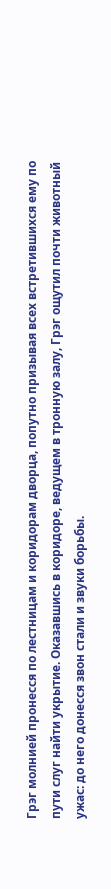Грэг молнией пронесся по лестницам и коридорам дворца, попутно призывая всех встретившихся ему по пути слуг найти укрытие. Оказавшись в коридоре, ведущем в тронную залу, Грэг ощутил почти животный ужас: до него донесся звон стали и звуки борьбы.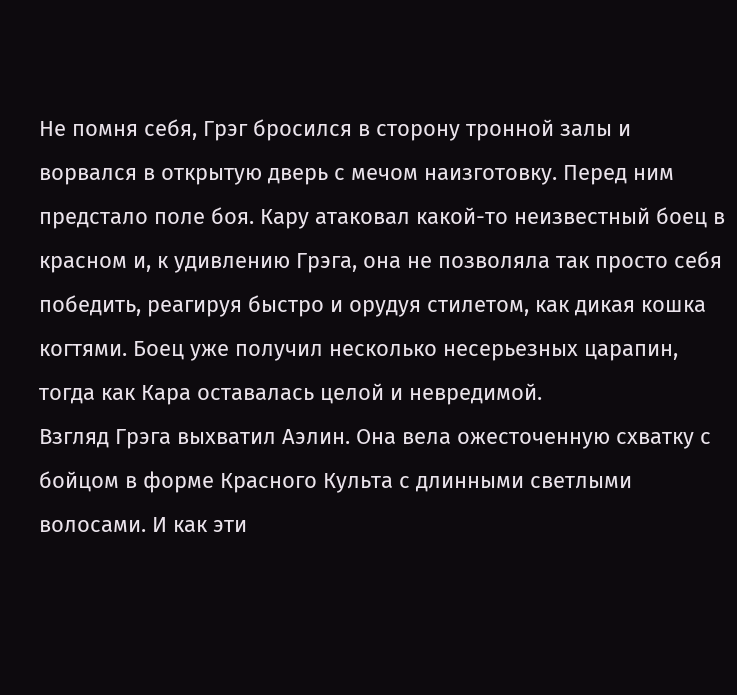Не помня себя, Грэг бросился в сторону тронной залы и ворвался в открытую дверь с мечом наизготовку. Перед ним предстало поле боя. Кару атаковал какой-то неизвестный боец в красном и, к удивлению Грэга, она не позволяла так просто себя победить, реагируя быстро и орудуя стилетом, как дикая кошка когтями. Боец уже получил несколько несерьезных царапин, тогда как Кара оставалась целой и невредимой.
Взгляд Грэга выхватил Аэлин. Она вела ожесточенную схватку с бойцом в форме Красного Культа с длинными светлыми волосами. И как эти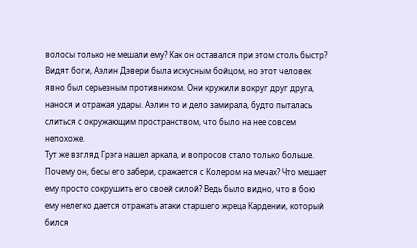волосы только не мешали ему? Как он оставался при этом столь быстр? Видят боги, Аэлин Дэвери была искусным бойцом, но этот человек явно был серьезным противником. Они кружили вокруг друг друга, нанося и отражая удары. Аэлин то и дело замирала, будто пыталась слиться с окружающим пространством, что было на нее совсем непохоже.
Тут же взгляд Грэга нашел аркала, и вопросов стало только больше. Почему он, бесы его забери, сражается с Колером на мечах? Что мешает ему просто сокрушить его своей силой? Ведь было видно, что в бою ему нелегко дается отражать атаки старшего жреца Кардении, который бился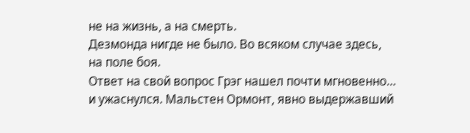не на жизнь, а на смерть.
Дезмонда нигде не было. Во всяком случае здесь, на поле боя.
Ответ на свой вопрос Грэг нашел почти мгновенно… и ужаснулся. Мальстен Ормонт, явно выдержавший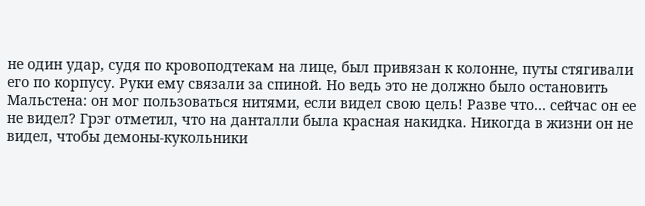не один удар, судя по кровоподтекам на лице, был привязан к колонне, путы стягивали его по корпусу. Руки ему связали за спиной. Но ведь это не должно было остановить Мальстена: он мог пользоваться нитями, если видел свою цель! Разве что… сейчас он ее не видел? Грэг отметил, что на данталли была красная накидка. Никогда в жизни он не видел, чтобы демоны-кукольники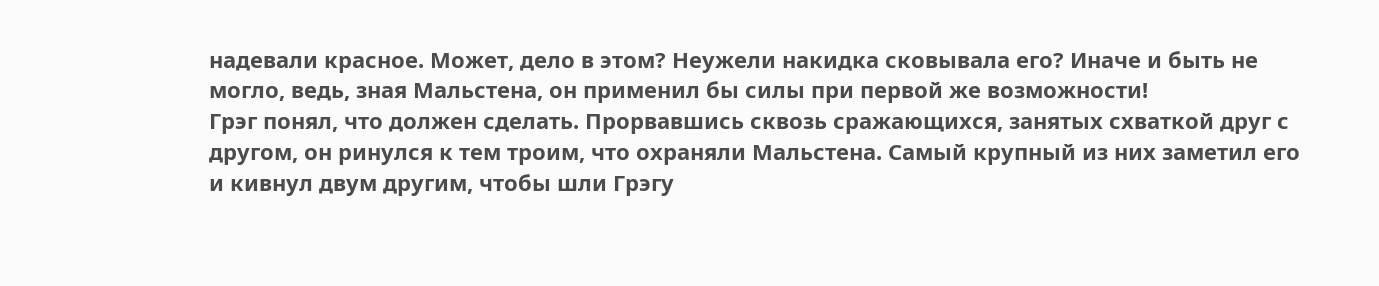надевали красное. Может, дело в этом? Неужели накидка сковывала его? Иначе и быть не могло, ведь, зная Мальстена, он применил бы силы при первой же возможности!
Грэг понял, что должен сделать. Прорвавшись сквозь сражающихся, занятых схваткой друг с другом, он ринулся к тем троим, что охраняли Мальстена. Самый крупный из них заметил его и кивнул двум другим, чтобы шли Грэгу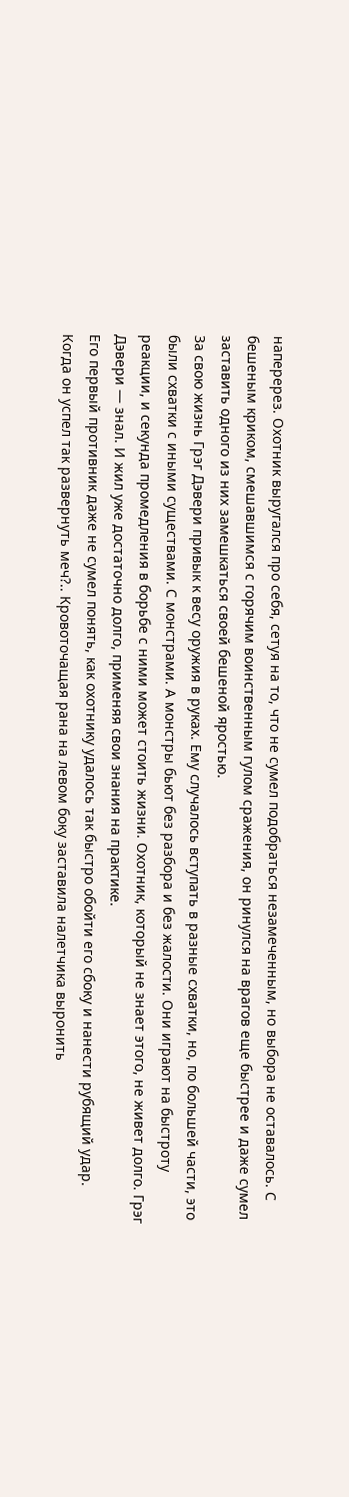наперерез. Охотник выругался про себя, сетуя на то, что не сумел подобраться незамеченным, но выбора не оставалось. С бешеным криком, смешавшимся с горячим воинственным гулом сражения, он ринулся на врагов еще быстрее и даже сумел заставить одного из них замешкаться своей бешеной яростью.
За свою жизнь Грэг Дэвери привык к весу оружия в руках. Ему случалось вступать в разные схватки, но, по большей части, это были схватки с иными существами. С монстрами. А монстры бьют без разбора и без жалости. Они играют на быстроту реакции, и секунда промедления в борьбе с ними может стоить жизни. Охотник, который не знает этого, не живет долго. Грэг Дэвери — знал. И жил уже достаточно долго, применяя свои знания на практике.
Его первый противник даже не сумел понять, как охотнику удалось так быстро обойти его сбоку и нанести рубящий удар. Когда он успел так развернуть меч?.. Кровоточащая рана на левом боку заставила налетчика выронить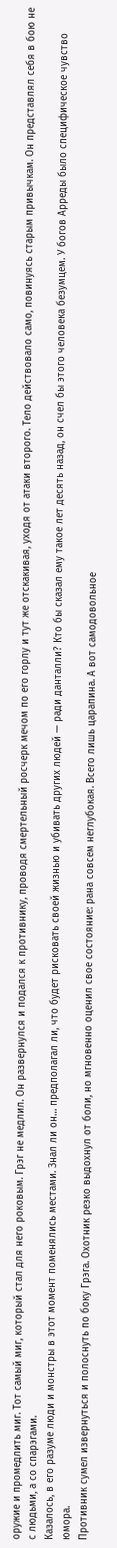оружие и промедлить миг. Тот самый миг, который стал для него роковым. Грэг не медлил. Он развернулся и подался к противнику, проводя смертельный росчерк мечом по его горлу и тут же отскакивая, уходя от атаки второго. Тело действовало само, повинуясь старым привычкам. Он представлял себя в бою не с людьми, а со спарэгами.
Казалось, в его разуме люди и монстры в этот момент поменялись местами. Знал ли он… предполагал ли, что будет рисковать своей жизнью и убивать других людей — ради данталли? Кто бы сказал ему такое лет десять назад, он счел бы этого человека безумцем. У богов Арреды было специфическое чувство юмора.
Противник сумел извернуться и полоснуть по боку Грэга. Охотник резко выдохнул от боли, но мгновенно оценил свое состояние: рана совсем неглубокая. Всего лишь царапина. А вот самодовольное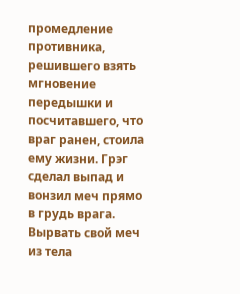промедление противника, решившего взять мгновение передышки и посчитавшего, что враг ранен, стоила ему жизни. Грэг сделал выпад и вонзил меч прямо в грудь врага.
Вырвать свой меч из тела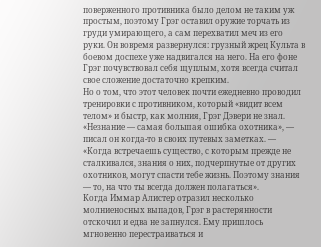поверженного противника было делом не таким уж простым, поэтому Грэг оставил оружие торчать из груди умирающего, а сам перехватил меч из его руки. Он вовремя развернулся: грузный жрец Культа в боевом доспехе уже надвигался на него. На его фоне Грэг почувствовал себя щуплым, хотя всегда считал свое сложение достаточно крепким.
Но о том, что этот человек почти ежедневно проводил тренировки с противником, который «видит всем телом» и быстр, как молния, Грэг Дэвери не знал.
«Незнание — самая большая ошибка охотника», — писал он когда-то в своих путевых заметках. — «Когда встречаешь существо, с которым прежде не сталкивался, знания о них, подчерпнутые от других охотников, могут спасти тебе жизнь. Поэтому знания — то, на что ты всегда должен полагаться».
Когда Иммар Алистер отразил несколько молниеносных выпадов, Грэг в растерянности отскочил и едва не запнулся. Ему пришлось мгновенно перестраиваться и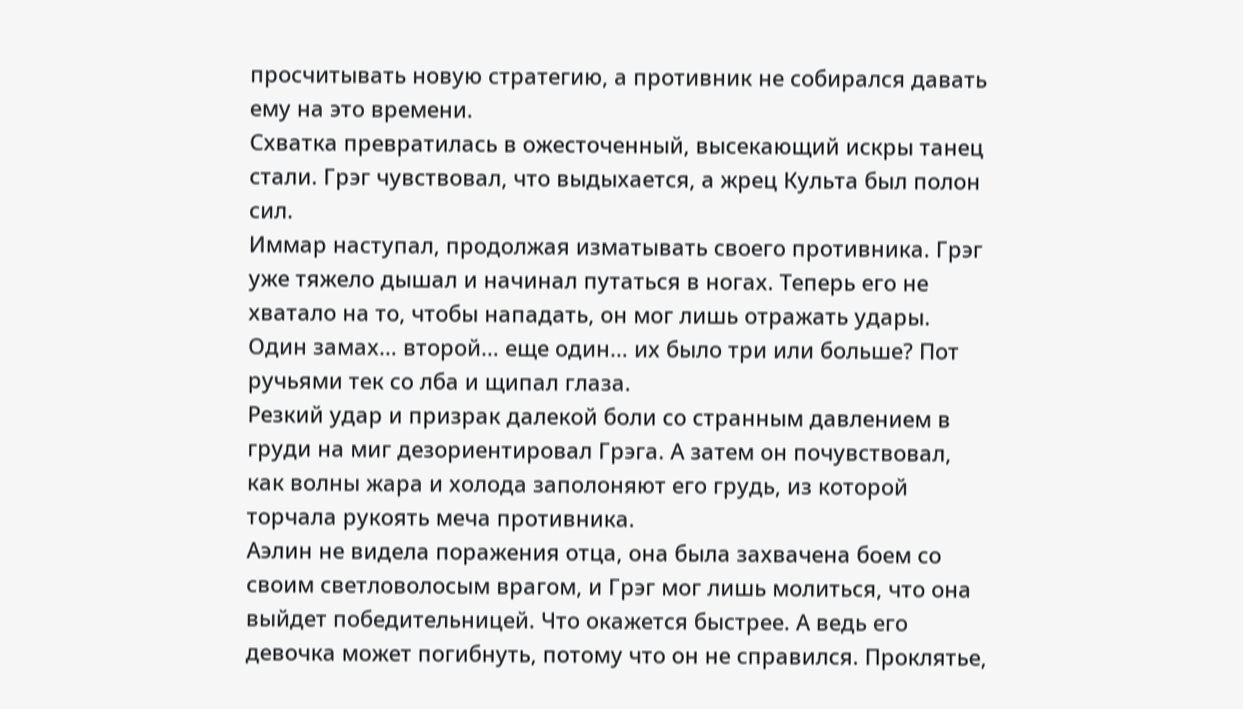просчитывать новую стратегию, а противник не собирался давать ему на это времени.
Схватка превратилась в ожесточенный, высекающий искры танец стали. Грэг чувствовал, что выдыхается, а жрец Культа был полон сил.
Иммар наступал, продолжая изматывать своего противника. Грэг уже тяжело дышал и начинал путаться в ногах. Теперь его не хватало на то, чтобы нападать, он мог лишь отражать удары. Один замах… второй… еще один… их было три или больше? Пот ручьями тек со лба и щипал глаза.
Резкий удар и призрак далекой боли со странным давлением в груди на миг дезориентировал Грэга. А затем он почувствовал, как волны жара и холода заполоняют его грудь, из которой торчала рукоять меча противника.
Аэлин не видела поражения отца, она была захвачена боем со своим светловолосым врагом, и Грэг мог лишь молиться, что она выйдет победительницей. Что окажется быстрее. А ведь его девочка может погибнуть, потому что он не справился. Проклятье,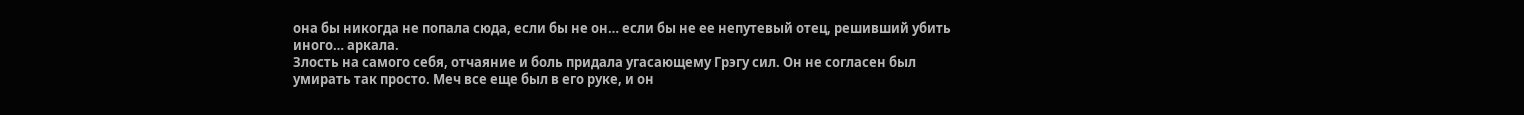она бы никогда не попала сюда, если бы не он… если бы не ее непутевый отец, решивший убить иного… аркала.
Злость на самого себя, отчаяние и боль придала угасающему Грэгу сил. Он не согласен был умирать так просто. Меч все еще был в его руке, и он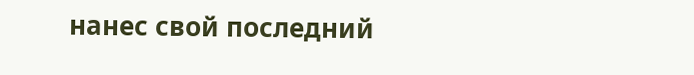нанес свой последний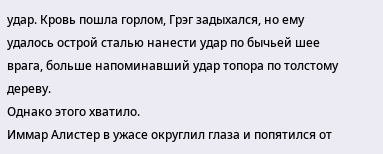удар. Кровь пошла горлом, Грэг задыхался, но ему удалось острой сталью нанести удар по бычьей шее врага, больше напоминавший удар топора по толстому дереву.
Однако этого хватило.
Иммар Алистер в ужасе округлил глаза и попятился от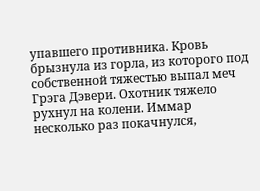упавшего противника. Кровь брызнула из горла, из которого под собственной тяжестью выпал меч Грэга Дэвери. Охотник тяжело рухнул на колени. Иммар несколько раз покачнулся,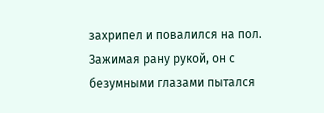захрипел и повалился на пол. Зажимая рану рукой, он с безумными глазами пытался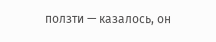ползти — казалось, он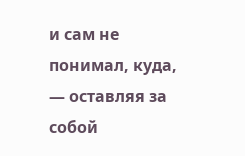и сам не понимал, куда, — оставляя за собой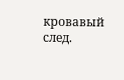кровавый след.